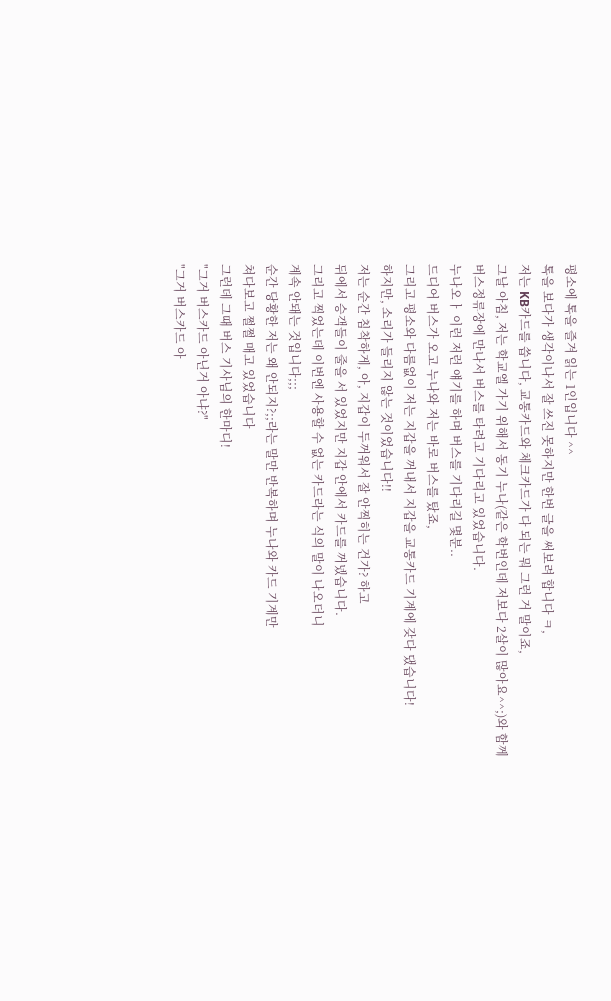평소에 톡을 즐겨 읽는 1인입니다 ^^
톡을 보다가 생각이나서 잘 쓰진 못하지만 한번 글을 써보려 합니다 ㅋ,
저는 KB카드를 씁니다, 교통카드와 체크카드가 다 되는 뭐 그런 거 말이죠,
그날 아침, 저는 학교엘 가기 위해서 동기 누나(같은 학번인데 저보다 2살이 많아요^^;)와 함께
버스정류장에 만나서 버스를 타려고 기다리고 있었습니다.
누나오ㅏ 이런 저런 얘기를 하며 버스를 기다리길 몇분..
드디어 버스가 오고 누나와 저는 바로 버스를 탔죠,
그리고 평소와 다름없이 저는 지갑을 꺼내서 지갑을 교통카드 기계에 갖다 댔습니다!
하지만, 소리가 들리지 않는 것이었습니다!!
저는 순간 침착하게, 아, 지갑이 두꺼워서 잘 안찍히는 건가? 하고
뒤에서 승객들이 줄을 서 있었지만 지갑 안에서 카드를 꺼넸습니다.
그리고 찍었는데 이번엔 사용할 수 없는 카드라는 식의 말이 나오더니
계속 안돼는 것입니다;;;
순간 당황한 저는 왜 안되지?;;라는 말만 반복하며 누나와 카드 기계만
쳐다보고 쩔쩔 매고 있었습니다
그런데 그때 버스 기사님의 한마디!
"그거 버스카드 아닌거 아냐?"
"그거 버스카드 아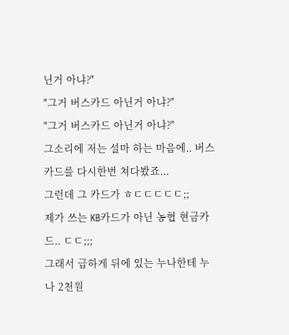닌거 아냐?"
"그거 버스카드 아닌거 아냐?"
"그거 버스카드 아닌거 아냐?"
그소리에 저는 설마 하는 마음에.. 버스카드를 다시한번 쳐다봤죠...
그런데 그 카드가 ㅎㄷㄷㄷㄷㄷ;;
제가 쓰는 KB카드가 아닌 농협 현금카드.. ㄷㄷ;;;
그래서 급하게 뒤에 있는 누나한테 누나 2천원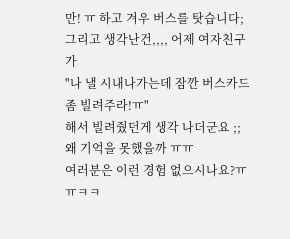만! ㅠ 하고 겨우 버스를 탓습니다;
그리고 생각난건,,,, 어제 여자친구가
"나 낼 시내나가는데 잠깐 버스카드좀 빌려주라!ㅠ"
해서 빌려줬던게 생각 나더군요 ;;
왜 기억을 못했을까 ㅠㅠ
여러분은 이런 경험 없으시나요?ㅠㅠㅋㅋ